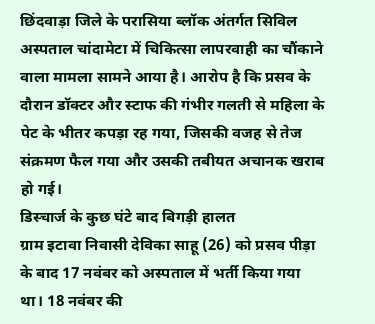छिंदवाड़ा जिले के परासिया ब्लॉक अंतर्गत सिविल अस्पताल चांदामेटा में चिकित्सा लापरवाही का चौंकाने वाला मामला सामने आया है। आरोप है कि प्रसव के दौरान डॉक्टर और स्टाफ की गंभीर गलती से महिला के पेट के भीतर कपड़ा रह गया, जिसकी वजह से तेज संक्रमण फैल गया और उसकी तबीयत अचानक खराब हो गई।
डिस्चार्ज के कुछ घंटे बाद बिगड़ी हालत
ग्राम इटावा निवासी देविका साहू (26) को प्रसव पीड़ा के बाद 17 नवंबर को अस्पताल में भर्ती किया गया था। 18 नवंबर की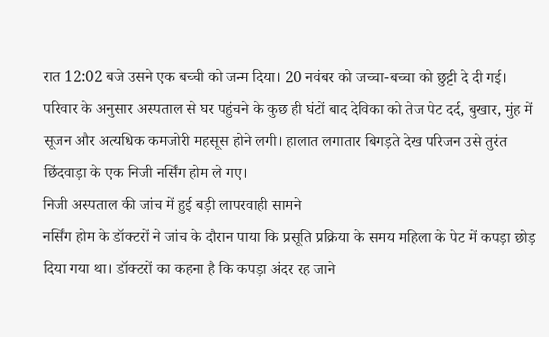रात 12:02 बजे उसने एक बच्ची को जन्म दिया। 20 नवंबर को जच्चा-बच्चा को छुट्टी दे दी गई।
परिवार के अनुसार अस्पताल से घर पहुंचने के कुछ ही घंटों बाद देविका को तेज पेट दर्द, बुखार, मुंह में सूजन और अत्यधिक कमजोरी महसूस होने लगी। हालात लगातार बिगड़ते देख परिजन उसे तुरंत छिंदवाड़ा के एक निजी नर्सिंग होम ले गए।
निजी अस्पताल की जांच में हुई बड़ी लापरवाही सामने
नर्सिंग होम के डॉक्टरों ने जांच के दौरान पाया कि प्रसूति प्रक्रिया के समय महिला के पेट में कपड़ा छोड़ दिया गया था। डॉक्टरों का कहना है कि कपड़ा अंदर रह जाने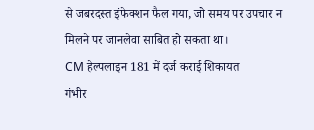से जबरदस्त इंफेक्शन फैल गया, जो समय पर उपचार न मिलने पर जानलेवा साबित हो सकता था।
CM हेल्पलाइन 181 में दर्ज कराई शिकायत
गंभीर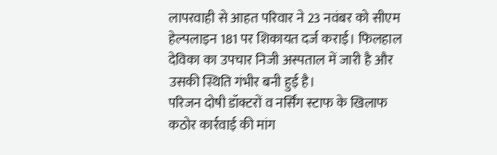लापरवाही से आहत परिवार ने 23 नवंबर को सीएम हेल्पलाइन 181 पर शिकायत दर्ज कराई। फिलहाल देविका का उपचार निजी अस्पताल में जारी है और उसकी स्थिति गंभीर बनी हुई है।
परिजन दोषी डॉक्टरों व नर्सिंग स्टाफ के खिलाफ कठोर कार्रवाई की मांग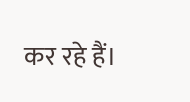कर रहे हैं।